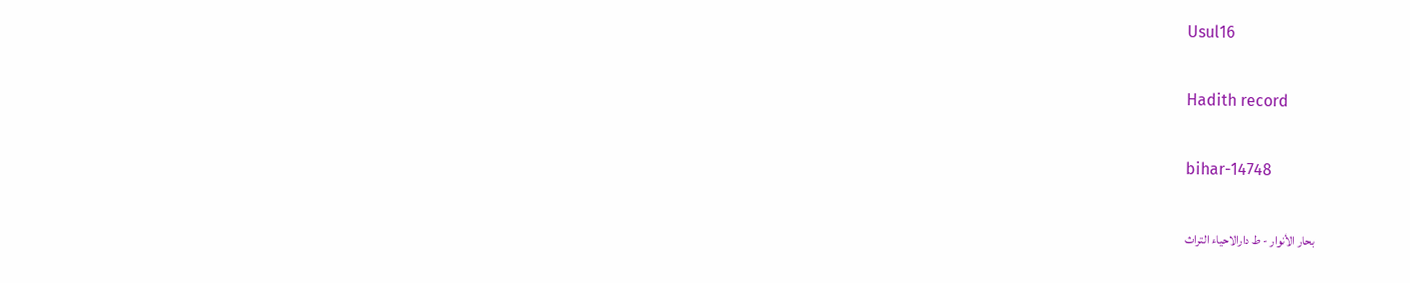Usul16

Hadith record

bihar-14748

بحار الأنوار - ط دارالاحياء التراث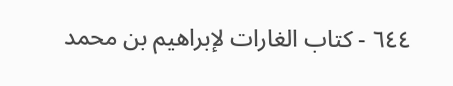٦٤٤ - كتاب الغارات لإبراهيم بن محمد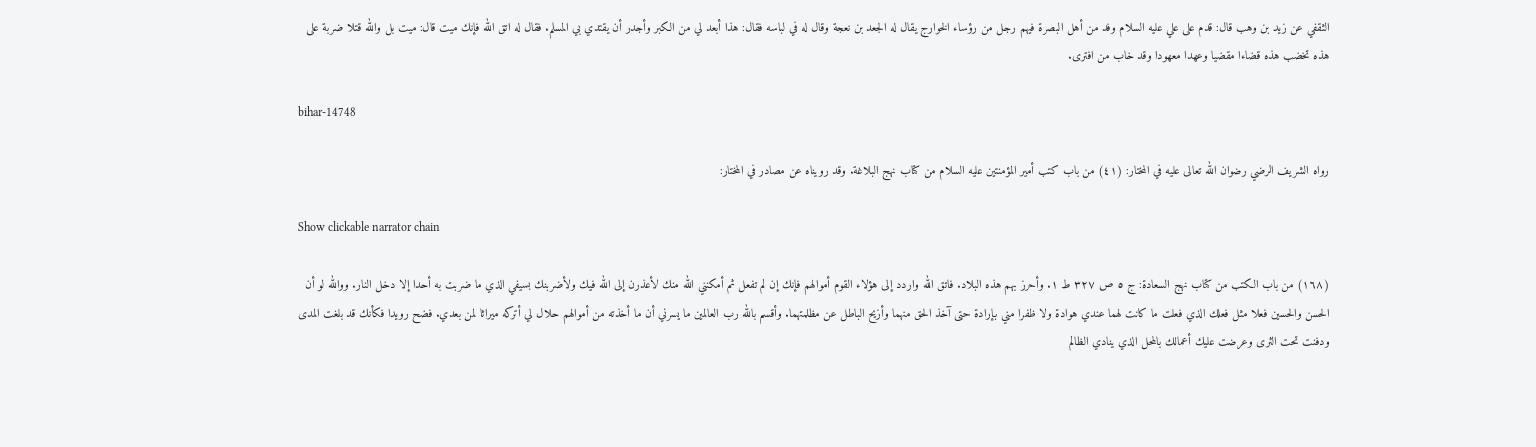الثقفي عن زيد بن وهب قال: قدم على علي عليه السلام وفد من أهل البصرة فيهم رجل من رؤساء الخوارج يقال له الجعد بن نعجة وقال له في لباسه فقال: هذا أبعد لي من الكبر وأجدر أن يقتدي بي المسلم. فقال له اتق الله فإنك ميت قال: ميت بل والله قتلا ضربة على هذه تخضب هذه قضاءا مقضيا وعهدا معهودا وقد خاب من افترى.

bihar-14748

رواه الشريف الرضي رضوان الله تعالى عليه في المختار: (٤١) من باب كتب أمير المؤمنتين عليه السلام من كتاب نهج البلاغة. وقد رويناه عن مصادر في المختار:

Show clickable narrator chain

(١٦٨) من باب الكتب من كتاب نهج السعادة: ج ٥ ص ٣٢٧ ط ١. وأحرز بهم هذه البلاد. فاتق الله واردد إلى هؤلاء القوم أموالهم فإنك إن لم تفعل ثم أمكنني الله منك لأعذرن إلى الله فيك ولأضربنك بسيفي الذي ما ضربت به أحدا إلا دخل النار. ووالله لو أن الحسن والحسين فعلا مثل فعلك الذي فعلت ما كانت لهما عندي هوادة ولا ظفرا مني بإرادة حتى آخذ الحق منهما وأزيح الباطل عن مظلمتهما. وأقسم بالله رب العالمين ما يسرني أن ما أخذته من أموالهم حلال لي أتركه ميراثا لمن بعدي. فضح رويدا فكأنك قد بلغت المدى ودفنت تحت الثرى وعرضت عليك أعمالك بالمحل الذي ينادي الظالم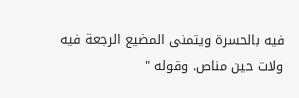فيه بالحسرة ويتمنى المضيع الرجعة فيه ولات حين مناص. وقوله "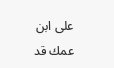على ابن عمك قد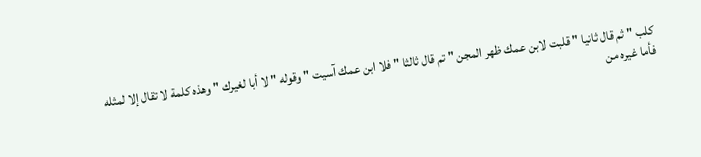كلب " ثم قال ثانيا " قلبت لابن عمك ظهر المجن " تم قال ثالثا " فلا ابن عمك آسيت " وقوله " لا أبا لغيرك " وهذه كلمة لا تقال إلا لمثله فأما غيره من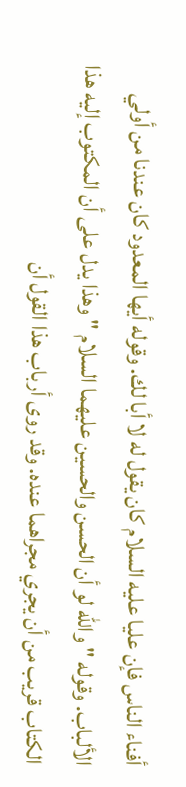أفناء الناس فإن عليا عليه السلام كان يقول له لا أبا لك. وقوله أيها المعدود كان عندنا من أولي الألباب. وقوله " والله لو أن الحسن والحسين عليهما السلام " وهذا يدل على أن المكتوب إليه هذا الكتاب قريب من أن يجري مجراهما عنده. وقد روى أرباب هذا القول أن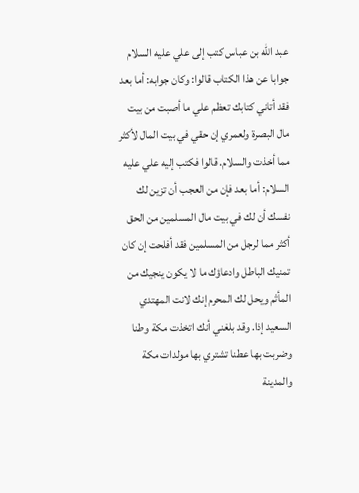عبد الله بن عباس كتب إلى علي عليه السلام جوابا عن هذا الكتاب قالوا: وكان جوابه: أما بعد فقد أتاني كتابك تعظم علي ما أصبت من بيت مال البصرة ولعمري إن حقي في بيت المال لأكثر مما أخذت والسلام. قالوا فكتب إليه علي عليه السلام: أما بعد فإن من العجب أن تزين لك نفسك أن لك في بيت مال المسلمين من الحق أكثر مما لرجل من المسلمين فقد أفلحت إن كان تمنيك الباطل وادعاؤك ما لا يكون ينجيك من المأثم ويحل لك المحرم إنك لانت المهتدي السعيد إذا. وقد بلغني أنك اتخذت مكة وطنا وضربت بها عطنا تشتري بها مولدات مكة والمدينة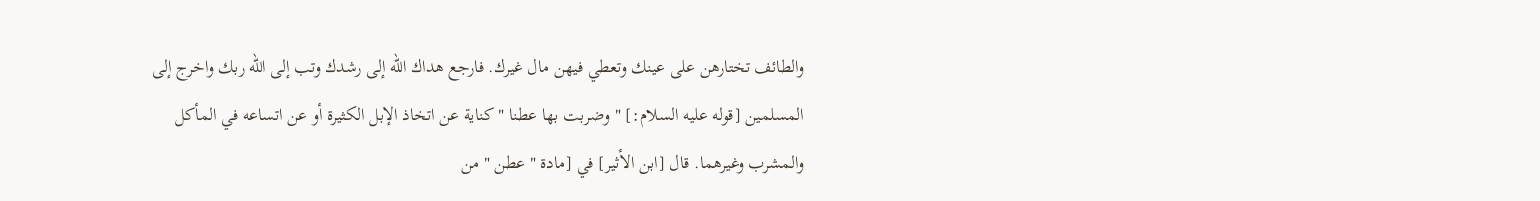والطائف تختارهن على عينك وتعطي فيهن مال غيرك. فارجع هداك الله إلى رشدك وتب إلى الله ربك واخرج إلى المسلمين [قوله عليه السلام:] " وضربت بها عطنا " كناية عن اتخاذ الإبل الكثيرة أو عن اتساعه في المأكل والمشرب وغيرهما. قال [ابن الأثير] في [مادة " عطن " من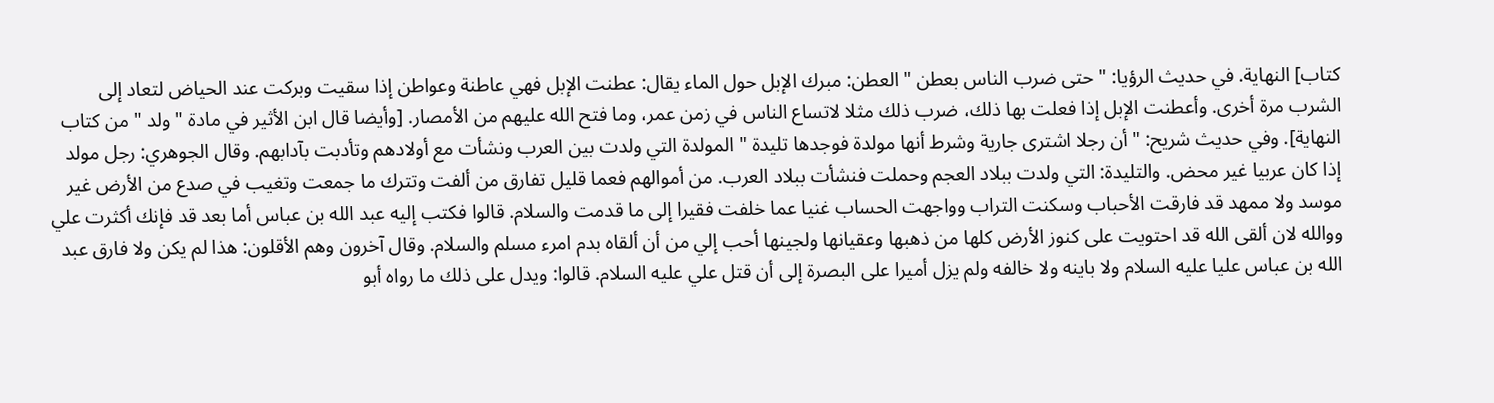كتاب] النهاية. في حديث الرؤيا: " حتى ضرب الناس بعطن " العطن: مبرك الإبل حول الماء يقال: عطنت الإبل فهي عاطنة وعواطن إذا سقيت وبركت عند الحياض لتعاد إلى الشرب مرة أخرى. وأعطنت الإبل إذا فعلت بها ذلك، ضرب ذلك مثلا لاتساع الناس في زمن عمر، وما فتح الله عليهم من الأمصار. [وأيضا قال ابن الأثير في مادة " ولد " من كتاب النهاية]. وفي حديث شريح: " أن رجلا اشترى جارية وشرط أنها مولدة فوجدها تليدة " المولدة التي ولدت بين العرب ونشأت مع أولادهم وتأدبت بآدابهم. وقال الجوهري: رجل مولد إذا كان عربيا غير محض. والتليدة: التي ولدت ببلاد العجم وحملت فنشأت ببلاد العرب. من أموالهم فعما قليل تفارق من ألفت وتترك ما جمعت وتغيب في صدع من الأرض غير موسد ولا ممهد قد فارقت الأحباب وسكنت التراب وواجهت الحساب غنيا عما خلفت فقيرا إلى ما قدمت والسلام. قالوا فكتب إليه عبد الله بن عباس أما بعد قد فإنك أكثرت علي ووالله لان ألقى الله قد احتويت على كنوز الأرض كلها من ذهبها وعقيانها ولجينها أحب إلي من أن ألقاه بدم امرء مسلم والسلام. وقال آخرون وهم الأقلون: هذا لم يكن ولا فارق عبد الله بن عباس عليا عليه السلام ولا باينه ولا خالفه ولم يزل أميرا على البصرة إلى أن قتل علي عليه السلام. قالوا: ويدل على ذلك ما رواه أبو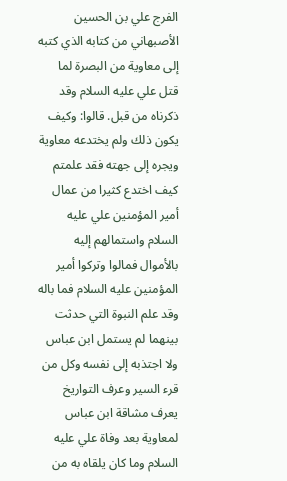الفرج علي بن الحسين الأصبهاني من كتابه الذي كتبه إلى معاوية من البصرة لما قتل علي عليه السلام وقد ذكرناه من قبل. قالوا: وكيف يكون ذلك ولم يختدعه معاوية ويجره إلى جهته فقد علمتم كيف اختدع كثيرا من عمال أمير المؤمنين علي عليه السلام واستمالهم إليه بالأموال فمالوا وتركوا أمير المؤمنين عليه السلام فما باله وقد علم النبوة التي حدثت بينهما لم يستمل ابن عباس ولا اجتذبه إلى نفسه وكل من قرء السير وعرف التواريخ يعرف مشاقة ابن عباس لمعاوية بعد وفاة علي عليه السلام وما كان يلقاه به من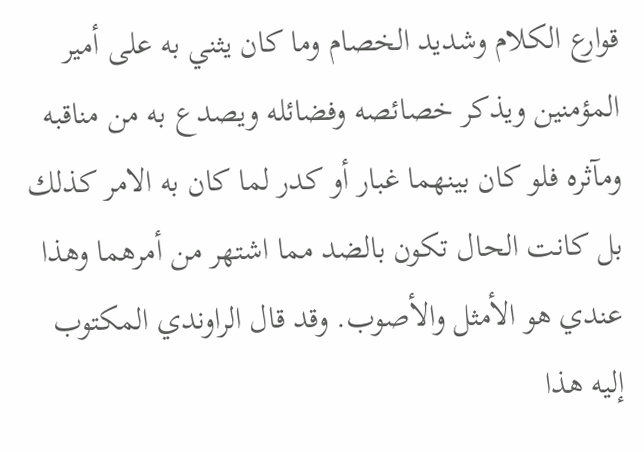قوارع الكلام وشديد الخصام وما كان يثني به على أمير المؤمنين ويذكر خصائصه وفضائله ويصدع به من مناقبه ومآثره فلو كان بينهما غبار أو كدر لما كان به الامر كذلك بل كانت الحال تكون بالضد مما اشتهر من أمرهما وهذا عندي هو الأمثل والأصوب. وقد قال الراوندي المكتوب إليه هذا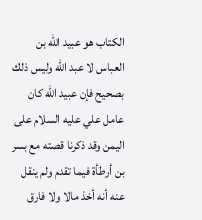الكتاب هو عبيد الله بن العباس لا عبد الله وليس ذلك بصحيح فإن عبيد الله كان عامل علي عليه السلام على اليمن وقد ذكرنا قصته مع بسر بن أرطأة فيما تقدم ولم ينقل عنه أنه أخذ مالا ولا فارق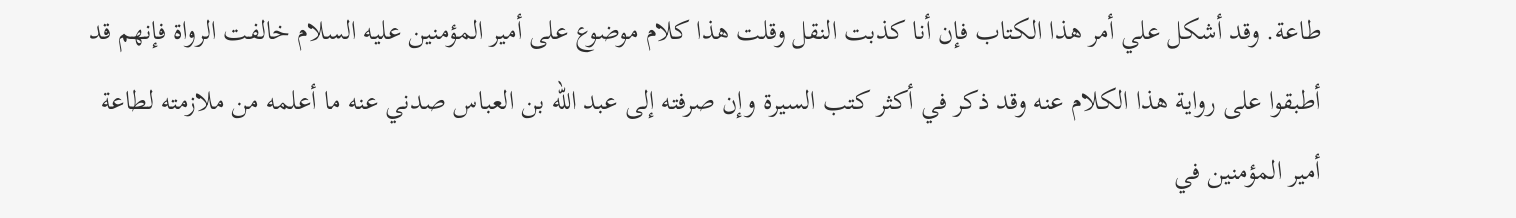طاعة. وقد أشكل علي أمر هذا الكتاب فإن أنا كذبت النقل وقلت هذا كلام موضوع على أمير المؤمنين عليه السلام خالفت الرواة فإنهم قد أطبقوا على رواية هذا الكلام عنه وقد ذكر في أكثر كتب السيرة وإن صرفته إلى عبد الله بن العباس صدني عنه ما أعلمه من ملازمته لطاعة أمير المؤمنين في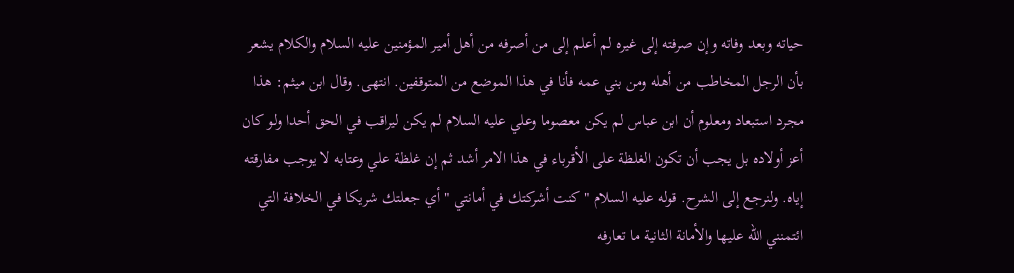حياته وبعد وفاته وإن صرفته إلى غيره لم أعلم إلى من أصرفه من أهل أمير المؤمنين عليه السلام والكلام يشعر بأن الرجل المخاطب من أهله ومن بني عمه فأنا في هذا الموضع من المتوقفين. انتهى. وقال ابن ميثم: هذا مجرد استبعاد ومعلوم أن ابن عباس لم يكن معصوما وعلي عليه السلام لم يكن ليراقب في الحق أحدا ولو كان أعز أولاده بل يجب أن تكون الغلظة على الأقرباء في هذا الامر أشد ثم إن غلظة علي وعتابه لا يوجب مفارقته إياه. ولنرجع إلى الشرح. قوله عليه السلام " كنت أشركتك في أمانتي " أي جعلتك شريكا في الخلافة التي ائتمنني الله عليها والأمانة الثانية ما تعارفه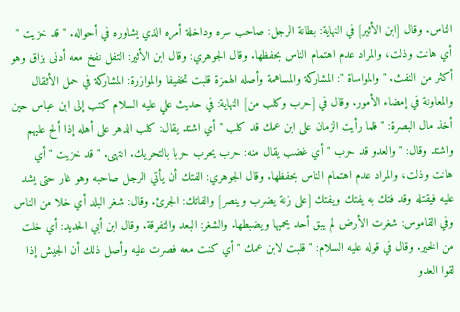الناس. وقال [ابن الأثير] في النهاية: بطانة الرجل: صاحب سره وداخلة أمره الذي يشاوره في أحواله. " قد خزيت " أي هانت وذلت، والمراد عدم اهتمام الناس بحفظها. وقال الجوهري: وقال ابن الأثير: التفل نفخ معه أدنى بزاق وهو أكثر من النفث. " والمواساة ": المشاركة والمساهمة وأصله الهمزة قلبت تخفيفا والموازرة: المشاركة في حمل الأثقال والمعاونة في إمضاء الأمور. وقال في [حرب وكلب من] النهاية: في حديث علي عليه السلام كتب إلى ابن عباس حين أخذ مال البصرة: " فلما رأيت الزمان على ابن عمك قد كلب " أي اشتد يقال: كلب الدهر على أهله إذا ألح عليهم واشتد وقال: " والعدو قد حرب " أي غضب يقال منه: حرب يحرب حربا بالتحريك. انتهى. " قد خزيت " أي هانت وذلت، والمراد عدم اهتمام الناس بحفظها. وقال الجوهري: الفتك أن يأتي الرجل صاحبه وهو غار حتى يشد عليه فيقتله وقد فتك به يفتك ويفتك [على زنة يضرب وينصر] والفاتك: الجرئ. وقال: شغر البلد أي خلا من الناس وفي القاموس: شغرت الأرض لم يبق أحد يحميها ويضبطها. والشغر: البعد والتفرقة. وقال ابن أبي الحديد: أي خلت من الخير. وقال في قوله عليه السلام: " قلبت لابن عمك " أي كنت معه فصرت عليه وأصل ذلك أن الجيش إذا لقوا العدو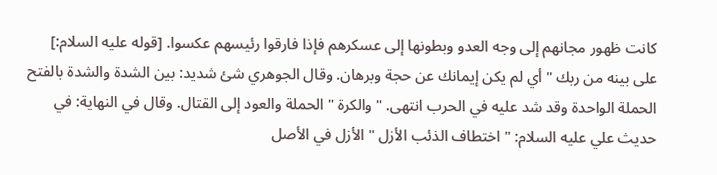كانت ظهور مجانهم إلى وجه العدو وبطونها إلى عسكرهم فإذا فارقوا رئيسهم عكسوا. [قوله عليه السلام:] على بينه من ربك " أي لم يكن إيمانك عن حجة وبرهان. وقال الجوهري شئ شديد: بين الشدة والشدة بالفتح الحملة الواحدة وقد شد عليه في الحرب انتهى. " والكرة " الحملة والعود إلى القتال. وقال في النهاية: في حديث علي عليه السلام: " اختطاف الذئب الأزل " الأزل في الأصل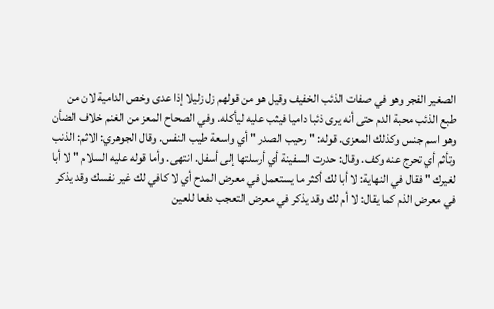الصغير الفجر وهو في صفات الذئب الخفيف وقيل هو من قولهم زل زليلا إذا عدى وخص الدامية لان من طبع الذئب محبة الدم حتى أنه يرى ذئبا داميا فيثب عليه ليأكله. وفي الصحاح المعز من الغنم خلاف الضأن وهو اسم جنس وكذلك المعزى. قوله: " رحيب الصدر " أي واسعة طيب النفس. وقال الجوهري: الاثم: الذنب وتأثم أي تحرج عنه وكف. وقال: حدرت السفينة أي أرسلتها إلى أسفل. انتهى. وأما قوله عليه السلام " لا أبا لغيرك " فقال في النهاية: لا أبا لك أكثر ما يستعمل في معرض المدح أي لا كافي لك غير نفسك وقد يذكر في معرض الذم كما يقال: لا أم لك وقد يذكر في معرض التعجب دفعا للعين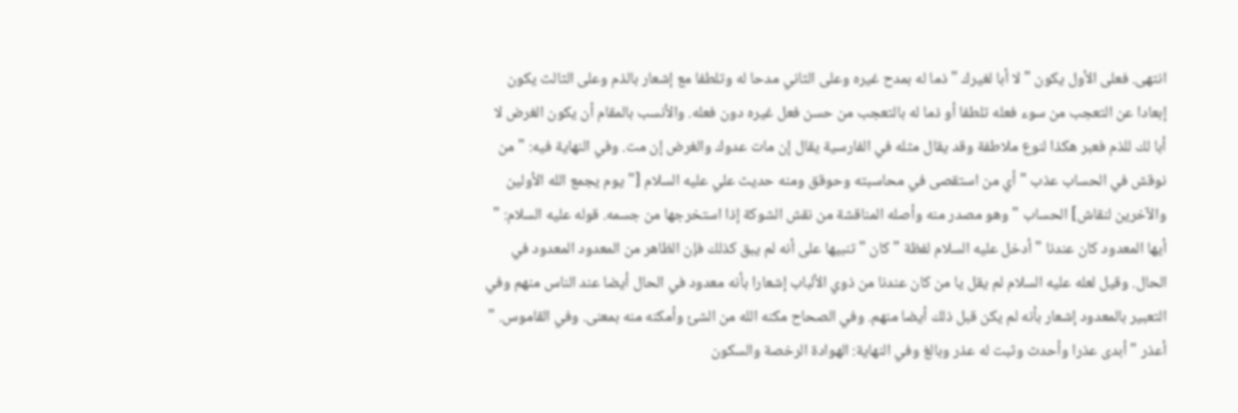انتهى. فعلى الأول يكون " لا أبا لغيرك " ذما له بمدح غيره وعلى الثاني مدحا له وتلطفا مع إشعار بالذم وعلى الثالث يكون إبعادا عن التعجب من سوء فعله تلطفا أو ذما له بالتعجب من حسن فعل غيره دون فعله. والأنسب بالمقام أن يكون الغرض لا أبا لك للذم فعبر هكذا لنوع ملاطفة وقد يقال مثله في الفارسية يقال إن مات عدوك والغرض إن مت. وفي النهاية فيه: " من نوقش في الحساب عذب " أي من استقصى في محاسبته وحوقق ومنه حديث علي عليه السلام [" يوم يجمع الله الأولين والآخرين لنقاش] الحساب " وهو مصدر منه وأصله المناقشة من نقش الشوكة إذا استخرجها من جسمه. قوله عليه السلام: " أيها المعدود كان عندنا " أدخل عليه السلام لفظة " كان " تنبيها على أنه لم يبق كذلك فإن الظاهر من المعدود المعدود في الحال. وقيل لعله عليه السلام لم يقل يا من كان عندنا من ذوي الألباب إشعارا بأنه معدود في الحال أيضا عند الناس منهم وفي التعبير بالمعدود إشعار بأنه لم يكن قبل ذلك أيضا منهم. وفي الصحاح مكنه الله من الشئ وأمكنه منه بمعنى. وفي القاموس. " أعذر " أبدى عذرا وأحدث وثبت له عذر وبالغ وفي النهاية: الهوادة الرخصة والسكون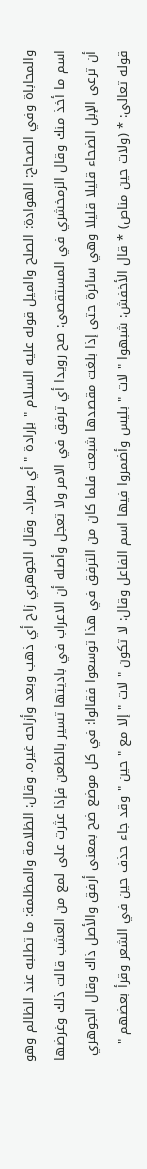والمحاباة وفي الصحاح: الهوادة: الصلح والميل قوله عليه السلام " بإرادة " أي بمراد. وقال الجوهري زاح أي ذهب وبعد وأزاحه غيره. وقال: الظلامة والمظلمة: ما تطلبه عند الظالم وهو اسم ما أخذ منك وقال الزمخشري في المستقصى: صح رويدا أي ترفق في الامر ولا تعجل وأصله أن الاعراب في باديتها تسير بالظعن فإذا عثرت على لمع من العشب قالت ذلك وغرضها أن ترعى الإبل الضحاء قليلا قليلا وهي سائرة حتى إذا بلغت مقصدها شبعت فلما كان من الترفق في هذا توسعوا فقالوا: في كل موضع ضح بمعنى أرفق والأصل ذاك وقال الجوهري قوله تعالى: * (ولات حين مناص) * قال الأخفش: شبهوا " لات " بليس وأضمروا فيها اسم الفاعل وقال: لا تكون " لات " إلا مع " حين " وقد جاء حذف حين في الشعر وقرأ بعضهم "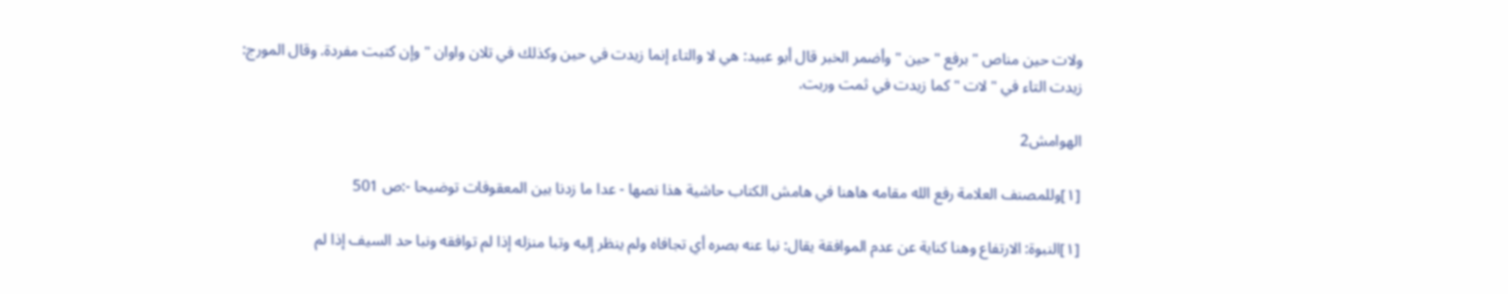ولات حين مناص " برفع " حين " وأضمر الخبر قال أبو عبيد: هي لا والتاء إنما زيدت في حين وكذلك في تلان واوان " وإن كتبت مفردة. وقال المورج: زيدت التاء في " لات " كما زيدت في ثمت وربت.

الهوامش2

[١]وللمصنف العلامة رفع الله مقامه هاهنا في هامش الكتاب حاشية هذا نصها - عدا ما زدنا بين المعقوفات توضيحا -:ص 501

[١]النبوة: الارتفاع وهنا كناية عن عدم الموافقة يقال: نبا عنه بصره أي تجافاه ولم ينظر إليه وتبا منزله إذا لم توافقه ونبا حد السيف إذا لم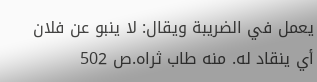يعمل في الضريبة ويقال: لا ينبو عن فلان أي ينقاد له. منه طاب ثراه.ص 502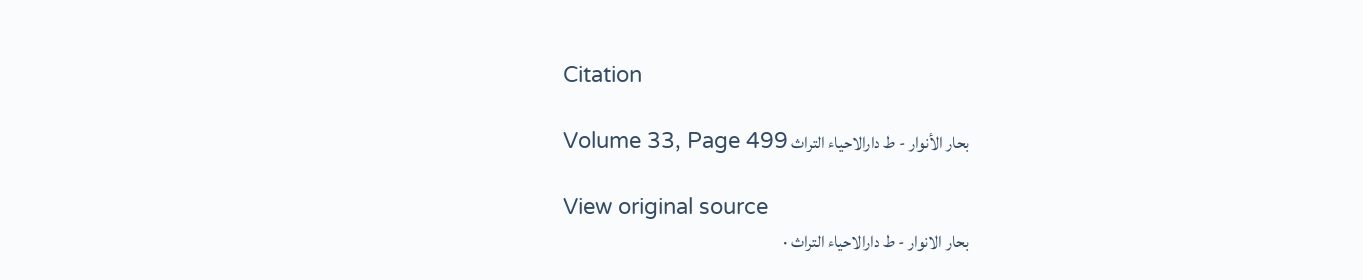Citation

بحار الأنوار - ط دارالاحياء التراث Volume 33, Page 499

View original source
بحار الانوار - ط دارالاحیاء التراث ·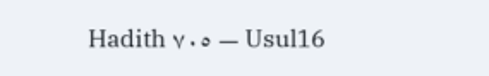Hadith ٧٠٥ — Usul16